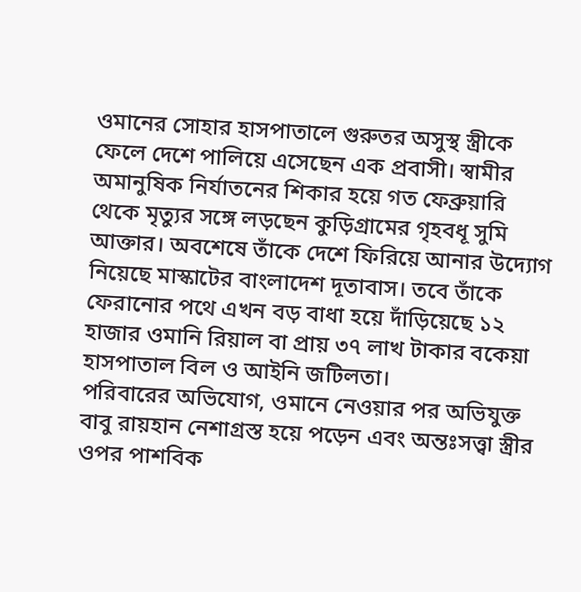ওমানের সোহার হাসপাতালে গুরুতর অসুস্থ স্ত্রীকে ফেলে দেশে পালিয়ে এসেছেন এক প্রবাসী। স্বামীর অমানুষিক নির্যাতনের শিকার হয়ে গত ফেব্রুয়ারি থেকে মৃত্যুর সঙ্গে লড়ছেন কুড়িগ্রামের গৃহবধূ সুমি আক্তার। অবশেষে তাঁকে দেশে ফিরিয়ে আনার উদ্যোগ নিয়েছে মাস্কাটের বাংলাদেশ দূতাবাস। তবে তাঁকে ফেরানোর পথে এখন বড় বাধা হয়ে দাঁড়িয়েছে ১২ হাজার ওমানি রিয়াল বা প্রায় ৩৭ লাখ টাকার বকেয়া হাসপাতাল বিল ও আইনি জটিলতা।
পরিবারের অভিযোগ, ওমানে নেওয়ার পর অভিযুক্ত বাবু রায়হান নেশাগ্রস্ত হয়ে পড়েন এবং অন্তঃসত্ত্বা স্ত্রীর ওপর পাশবিক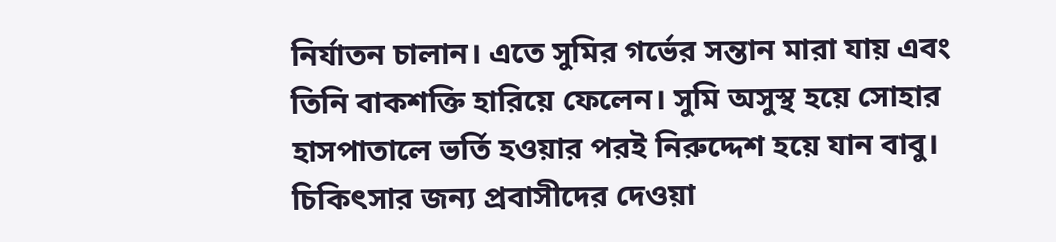নির্যাতন চালান। এতে সুমির গর্ভের সন্তান মারা যায় এবং তিনি বাকশক্তি হারিয়ে ফেলেন। সুমি অসুস্থ হয়ে সোহার হাসপাতালে ভর্তি হওয়ার পরই নিরুদ্দেশ হয়ে যান বাবু। চিকিৎসার জন্য প্রবাসীদের দেওয়া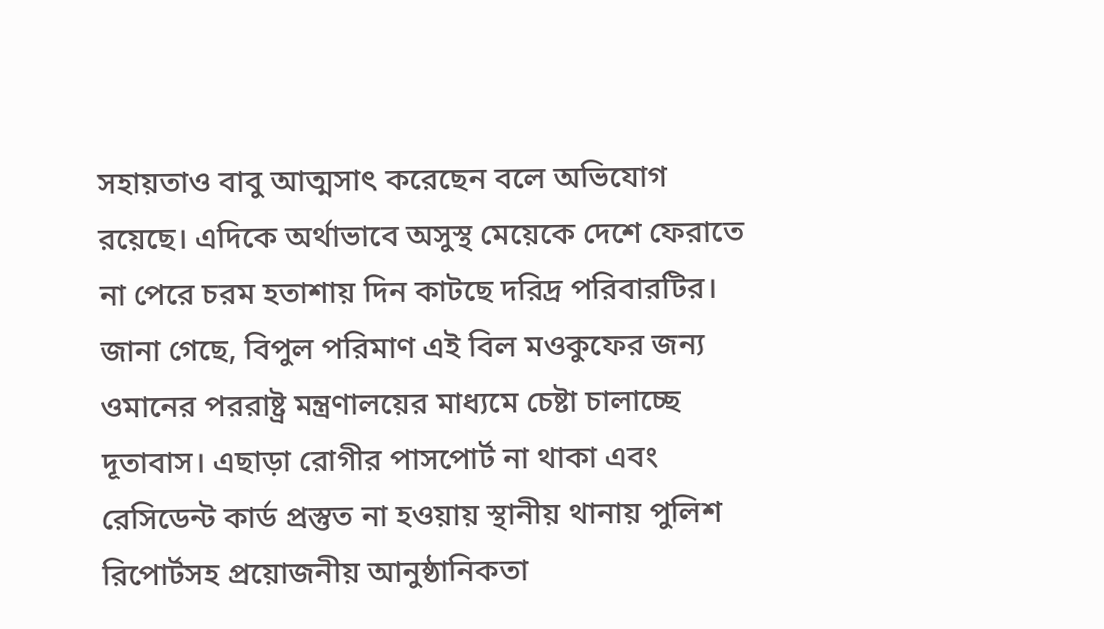সহায়তাও বাবু আত্মসাৎ করেছেন বলে অভিযোগ রয়েছে। এদিকে অর্থাভাবে অসুস্থ মেয়েকে দেশে ফেরাতে না পেরে চরম হতাশায় দিন কাটছে দরিদ্র পরিবারটির।
জানা গেছে, বিপুল পরিমাণ এই বিল মওকুফের জন্য ওমানের পররাষ্ট্র মন্ত্রণালয়ের মাধ্যমে চেষ্টা চালাচ্ছে দূতাবাস। এছাড়া রোগীর পাসপোর্ট না থাকা এবং রেসিডেন্ট কার্ড প্রস্তুত না হওয়ায় স্থানীয় থানায় পুলিশ রিপোর্টসহ প্রয়োজনীয় আনুষ্ঠানিকতা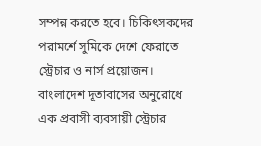সম্পন্ন করতে হবে। চিকিৎসকদের পরামর্শে সুমিকে দেশে ফেরাতে স্ট্রেচার ও নার্স প্রয়োজন। বাংলাদেশ দূতাবাসের অনুরোধে এক প্রবাসী ব্যবসায়ী স্ট্রেচার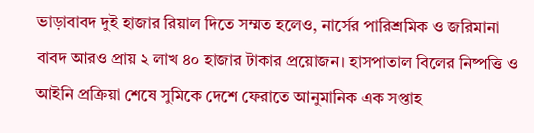ভাড়াবাবদ দুই হাজার রিয়াল দিতে সম্মত হলেও, নার্সের পারিশ্রমিক ও জরিমানা বাবদ আরও প্রায় ২ লাখ ৪০ হাজার টাকার প্রয়োজন। হাসপাতাল বিলের নিষ্পত্তি ও আইনি প্রক্রিয়া শেষে সুমিকে দেশে ফেরাতে আনুমানিক এক সপ্তাহ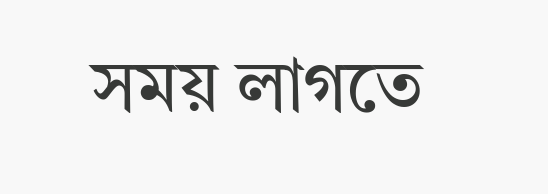সময় লাগতে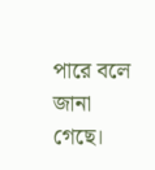পারে বলে জানা গেছে।